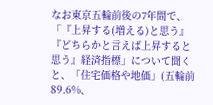なお東京五輪前後の7年間で、「『上昇する(増える)と思う』『どちらかと言えば上昇すると思う』経済指標」について聞くと、「住宅価格や地価」(五輪前89.6%、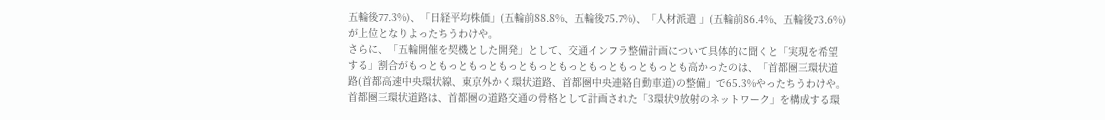五輪後77.3%)、「日経平均株価」(五輪前88.8%、五輪後75.7%)、「人材派遣 」(五輪前86.4%、五輪後73.6%)が上位となりよったちうわけや。
さらに、「五輪開催を契機とした開発」として、交通インフラ整備計画について具体的に聞くと「実現を希望する」割合がもっともっともっともっともっともっともっともっともっとも高かったのは、「首都圏三環状道路(首都高速中央環状線、東京外かく環状道路、首都圏中央連絡自動車道)の整備」で65.3%やったちうわけや。首都圏三環状道路は、首都圏の道路交通の骨格として計画された「3環状9放射のネットワーク」を構成する環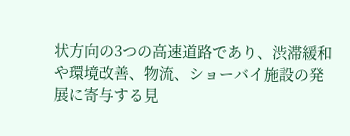状方向の3つの高速道路であり、渋滞緩和や環境改善、物流、ショーバイ施設の発展に寄与する見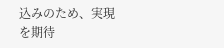込みのため、実現を期待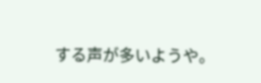する声が多いようや。